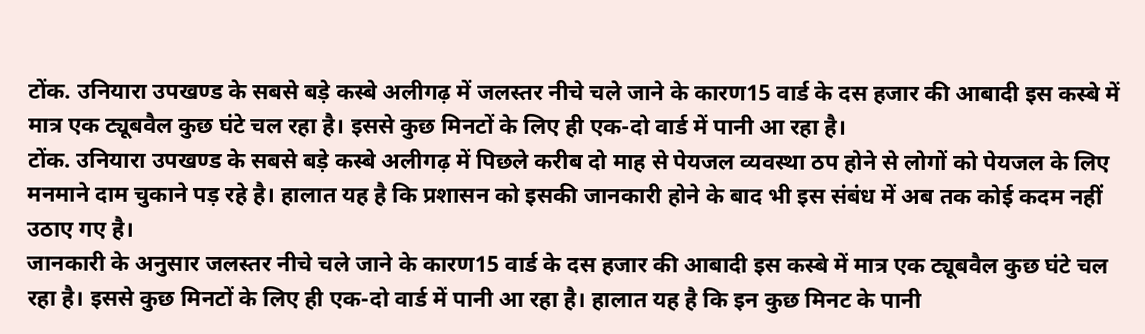टोंक. उनियारा उपखण्ड के सबसे बड़े कस्बे अलीगढ़ में जलस्तर नीचे चले जाने के कारण15 वार्ड के दस हजार की आबादी इस कस्बे में मात्र एक ट्यूबवैल कुछ घंटे चल रहा है। इससे कुछ मिनटों के लिए ही एक-दो वार्ड में पानी आ रहा है।
टोंक. उनियारा उपखण्ड के सबसे बड़े कस्बे अलीगढ़ में पिछले करीब दो माह से पेयजल व्यवस्था ठप होने से लोगों को पेयजल के लिए मनमाने दाम चुकाने पड़ रहे है। हालात यह है कि प्रशासन को इसकी जानकारी होने के बाद भी इस संबंध में अब तक कोई कदम नहीं उठाए गए है।
जानकारी के अनुसार जलस्तर नीचे चले जाने के कारण15 वार्ड के दस हजार की आबादी इस कस्बे में मात्र एक ट्यूबवैल कुछ घंटे चल रहा है। इससे कुछ मिनटों के लिए ही एक-दो वार्ड में पानी आ रहा है। हालात यह है कि इन कुछ मिनट के पानी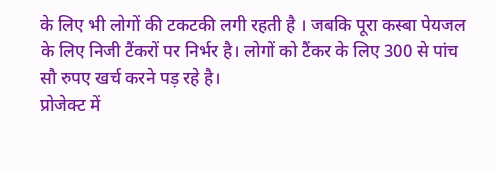के लिए भी लोगों की टकटकी लगी रहती है । जबकि पूरा कस्बा पेयजल के लिए निजी टैंकरों पर निर्भर है। लोगों को टैंकर के लिए 300 से पांच सौ रुपए खर्च करने पड़ रहे है।
प्रोजेक्ट में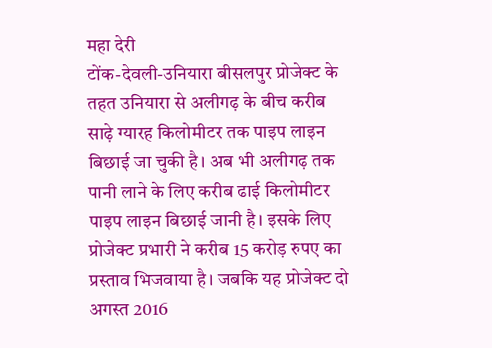महा देरी
टोंक-देवली-उनियारा बीसलपुर प्रोजेक्ट के तहत उनियारा से अलीगढ़ के बीच करीब साढ़े ग्यारह किलोमीटर तक पाइप लाइन बिछाई जा चुकी है। अब भी अलीगढ़ तक पानी लाने के लिए करीब ढाई किलोमीटर पाइप लाइन बिछाई जानी है। इसके लिए प्रोजेक्ट प्रभारी ने करीब 15 करोड़ रुपए का प्रस्ताव भिजवाया है। जबकि यह प्रोजेक्ट दो अगस्त 2016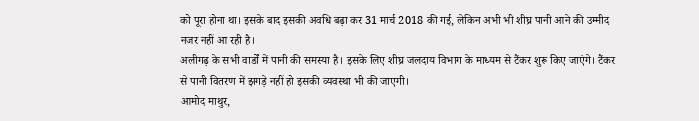को पूरा होना था। इसके बाद इसकी अवधि बढ़ा कर 31 मार्च 2018 की गई, लेकिन अभी भी शीघ्र पानी आने की उम्मीद नजर नहीं आ रही है।
अलीगढ़ के सभी वार्डों में पानी की समस्या है। इसके लिए शीघ्र जलदाय विभाग के माध्यम से टैंकर शुरू किए जाएंगे। टैंकर से पानी वितरण में झगड़े नहीं हो इसकी व्यवस्था भी की जाएगी।
आमोद माथुर,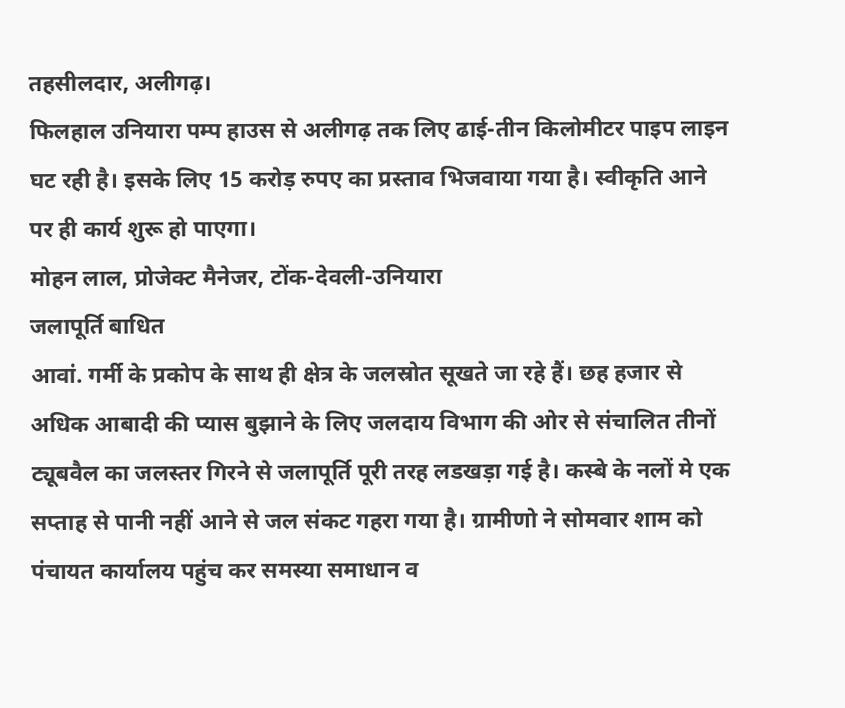तहसीलदार, अलीगढ़।
फिलहाल उनियारा पम्प हाउस से अलीगढ़ तक लिए ढाई-तीन किलोमीटर पाइप लाइन घट रही है। इसके लिए 15 करोड़ रुपए का प्रस्ताव भिजवाया गया है। स्वीकृति आने पर ही कार्य शुरू हो पाएगा।
मोहन लाल, प्रोजेक्ट मैनेजर, टोंक-देवली-उनियारा
जलापूर्ति बाधित
आवां. गर्मी के प्रकोप के साथ ही क्षेत्र के जलस्रोत सूखते जा रहे हैं। छह हजार से अधिक आबादी की प्यास बुझाने के लिए जलदाय विभाग की ओर से संचालित तीनों ट्यूबवैल का जलस्तर गिरने से जलापूर्ति पूरी तरह लडखड़ा गई है। कस्बे के नलों मे एक सप्ताह से पानी नहीं आने से जल संकट गहरा गया है। ग्रामीणो ने सोमवार शाम को पंचायत कार्यालय पहुंच कर समस्या समाधान व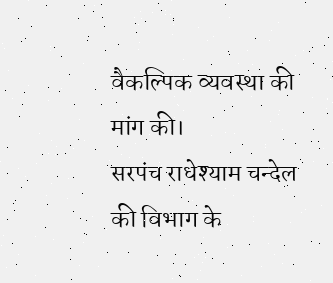वैकल्पिक व्यवस्था की मांग की।
सरपंच राधेश्याम चन्देल की विभाग के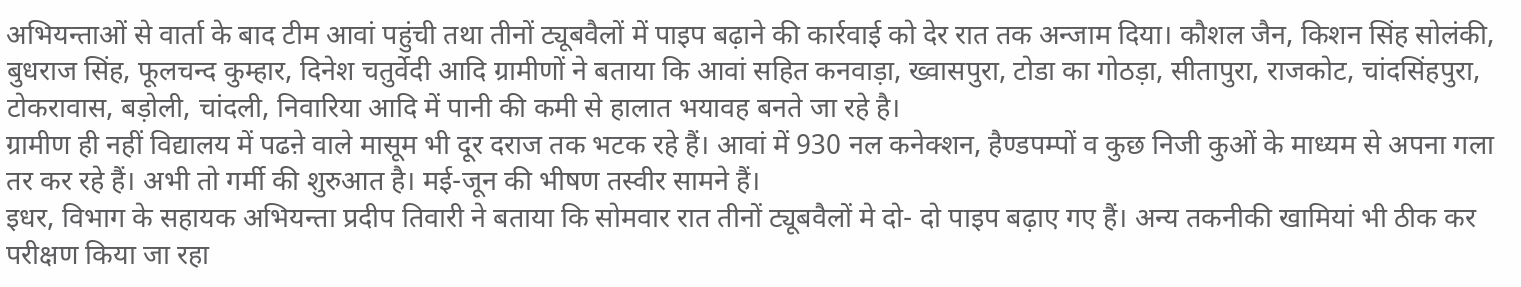अभियन्ताओं से वार्ता के बाद टीम आवां पहुंची तथा तीनों ट्यूबवैलों में पाइप बढ़ाने की कार्रवाई को देर रात तक अन्जाम दिया। कौशल जैन, किशन सिंह सोलंकी, बुधराज सिंह, फूलचन्द कुम्हार, दिनेश चतुर्वेदी आदि ग्रामीणों ने बताया कि आवां सहित कनवाड़ा, ख्वासपुरा, टोडा का गोठड़ा, सीतापुरा, राजकोट, चांदसिंहपुरा, टोकरावास, बड़ोली, चांदली, निवारिया आदि में पानी की कमी से हालात भयावह बनते जा रहे है।
ग्रामीण ही नहीं विद्यालय में पढऩे वाले मासूम भी दूर दराज तक भटक रहे हैं। आवां में 930 नल कनेक्शन, हैण्डपम्पों व कुछ निजी कुओं के माध्यम से अपना गला तर कर रहे हैं। अभी तो गर्मी की शुरुआत है। मई-जून की भीषण तस्वीर सामने हैं।
इधर, विभाग के सहायक अभियन्ता प्रदीप तिवारी ने बताया कि सोमवार रात तीनों ट्यूबवैलों मे दो- दो पाइप बढ़ाए गए हैं। अन्य तकनीकी खामियां भी ठीक कर परीक्षण किया जा रहा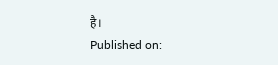है।
Published on: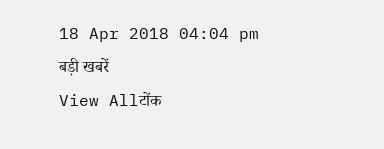18 Apr 2018 04:04 pm
बड़ी खबरें
View Allटोंक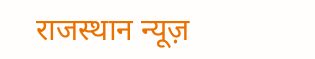राजस्थान न्यूज़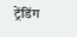ट्रेंडिंग